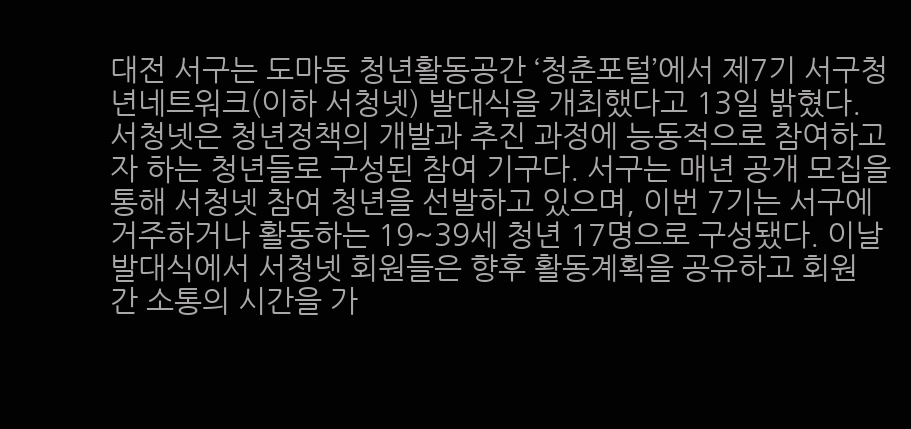대전 서구는 도마동 청년활동공간 ‘청춘포털’에서 제7기 서구청년네트워크(이하 서청넷) 발대식을 개최했다고 13일 밝혔다. 서청넷은 청년정책의 개발과 추진 과정에 능동적으로 참여하고자 하는 청년들로 구성된 참여 기구다. 서구는 매년 공개 모집을 통해 서청넷 참여 청년을 선발하고 있으며, 이번 7기는 서구에 거주하거나 활동하는 19~39세 청년 17명으로 구성됐다. 이날 발대식에서 서청넷 회원들은 향후 활동계획을 공유하고 회원 간 소통의 시간을 가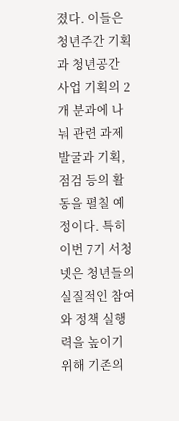졌다. 이들은 청년주간 기획과 청년공간 사업 기획의 2개 분과에 나눠 관련 과제 발굴과 기획, 점검 등의 활동을 펼칠 예정이다. 특히 이번 7기 서청넷은 청년들의 실질적인 참여와 정책 실행력을 높이기 위해 기존의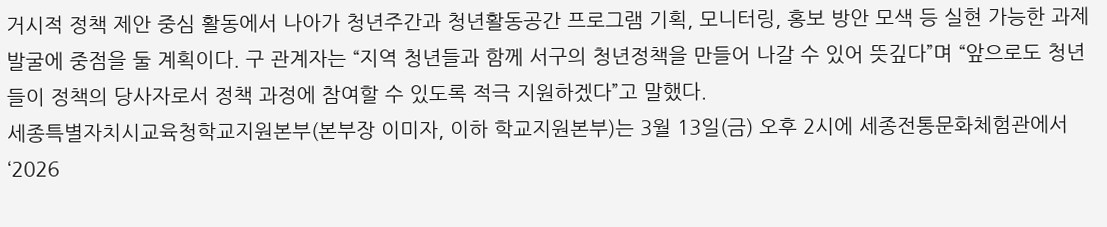거시적 정책 제안 중심 활동에서 나아가 청년주간과 청년활동공간 프로그램 기획, 모니터링, 홍보 방안 모색 등 실현 가능한 과제 발굴에 중점을 둘 계획이다. 구 관계자는 “지역 청년들과 함께 서구의 청년정책을 만들어 나갈 수 있어 뜻깊다”며 “앞으로도 청년들이 정책의 당사자로서 정책 과정에 참여할 수 있도록 적극 지원하겠다”고 말했다.
세종특별자치시교육청학교지원본부(본부장 이미자, 이하 학교지원본부)는 3월 13일(금) 오후 2시에 세종전통문화체험관에서‘2026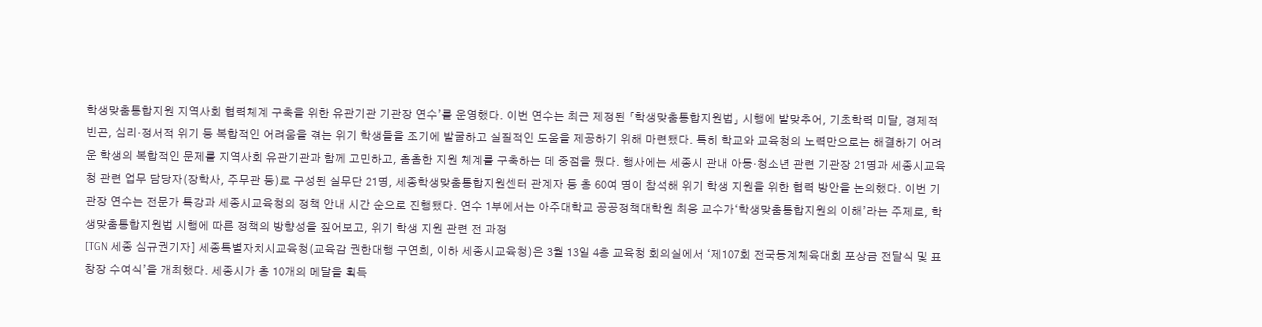학생맞춤통합지원 지역사회 협력체계 구축을 위한 유관기관 기관장 연수’를 운영했다. 이번 연수는 최근 제정된 「학생맞춤통합지원법」 시행에 발맞추어, 기초학력 미달, 경제적 빈곤, 심리·정서적 위기 등 복합적인 어려움을 겪는 위기 학생들을 조기에 발굴하고 실질적인 도움을 제공하기 위해 마련됐다. 특히 학교와 교육청의 노력만으로는 해결하기 어려운 학생의 복합적인 문제를 지역사회 유관기관과 함께 고민하고, 촘촘한 지원 체계를 구축하는 데 중점을 뒀다. 행사에는 세종시 관내 아동·청소년 관련 기관장 21명과 세종시교육청 관련 업무 담당자(장학사, 주무관 등)로 구성된 실무단 21명, 세종학생맞춤통합지원센터 관계자 등 총 60여 명이 참석해 위기 학생 지원을 위한 협력 방안을 논의했다. 이번 기관장 연수는 전문가 특강과 세종시교육청의 정책 안내 시간 순으로 진행됐다. 연수 1부에서는 아주대학교 공공정책대학원 최웅 교수가‘학생맞춤통합지원의 이해’라는 주제로, 학생맞춤통합지원법 시행에 따른 정책의 방향성을 짚어보고, 위기 학생 지원 관련 전 과정
[TGN 세종 심규권기자] 세종특별자치시교육청(교육감 권한대행 구연희, 이하 세종시교육청)은 3월 13일 4층 교육청 회의실에서 ‘제107회 전국동계체육대회 포상금 전달식 및 표창장 수여식’을 개최했다. 세종시가 총 10개의 메달을 획득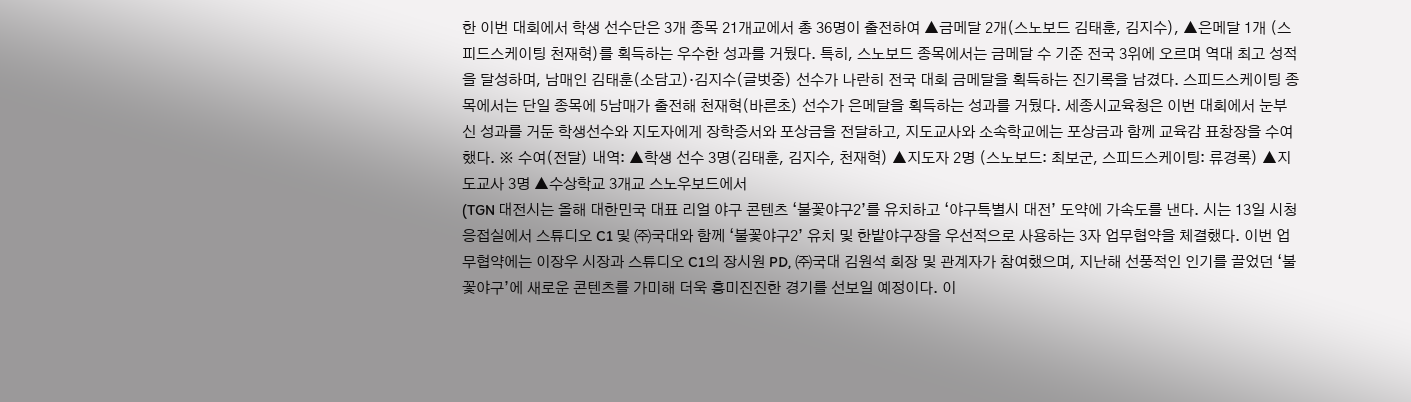한 이번 대회에서 학생 선수단은 3개 종목 21개교에서 총 36명이 출전하여 ▲금메달 2개(스노보드 김태훈, 김지수), ▲은메달 1개 (스피드스케이팅 천재혁)를 획득하는 우수한 성과를 거뒀다. 특히, 스노보드 종목에서는 금메달 수 기준 전국 3위에 오르며 역대 최고 성적을 달성하며, 남매인 김태훈(소담고)·김지수(글벗중) 선수가 나란히 전국 대회 금메달을 획득하는 진기록을 남겼다. 스피드스케이팅 종목에서는 단일 종목에 5남매가 출전해 천재혁(바른초) 선수가 은메달을 획득하는 성과를 거뒀다. 세종시교육청은 이번 대회에서 눈부신 성과를 거둔 학생선수와 지도자에게 장학증서와 포상금을 전달하고, 지도교사와 소속학교에는 포상금과 함께 교육감 표창장을 수여했다. ※ 수여(전달) 내역: ▲학생 선수 3명(김태훈, 김지수, 천재혁) ▲지도자 2명 (스노보드: 최보군, 스피드스케이팅: 류경록) ▲지도교사 3명 ▲수상학교 3개교 스노우보드에서
(TGN 대전시는 올해 대한민국 대표 리얼 야구 콘텐츠 ‘불꽃야구2’를 유치하고 ‘야구특별시 대전’ 도약에 가속도를 낸다. 시는 13일 시청 응접실에서 스튜디오 C1 및 ㈜국대와 함께 ‘불꽃야구2’ 유치 및 한밭야구장을 우선적으로 사용하는 3자 업무협약을 체결했다. 이번 업무협약에는 이장우 시장과 스튜디오 C1의 장시원 PD, ㈜국대 김원석 회장 및 관계자가 참여했으며, 지난해 선풍적인 인기를 끌었던 ‘불꽃야구’에 새로운 콘텐츠를 가미해 더욱 흥미진진한 경기를 선보일 예정이다. 이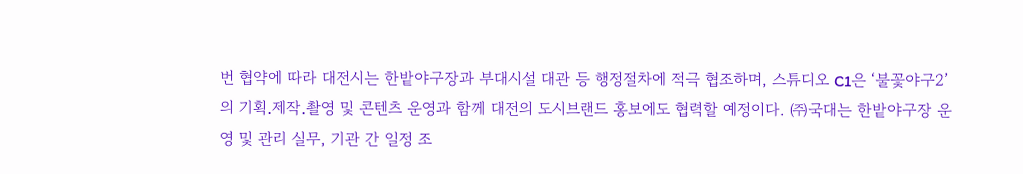번 협약에 따라 대전시는 한밭야구장과 부대시설 대관 등 행정절차에 적극 협조하며, 스튜디오 C1은 ‘불꽃야구2’의 기획․제작․촬영 및 콘텐츠 운영과 함께 대전의 도시브랜드 홍보에도 협력할 예정이다. ㈜국대는 한밭야구장 운영 및 관리 실무, 기관 간 일정 조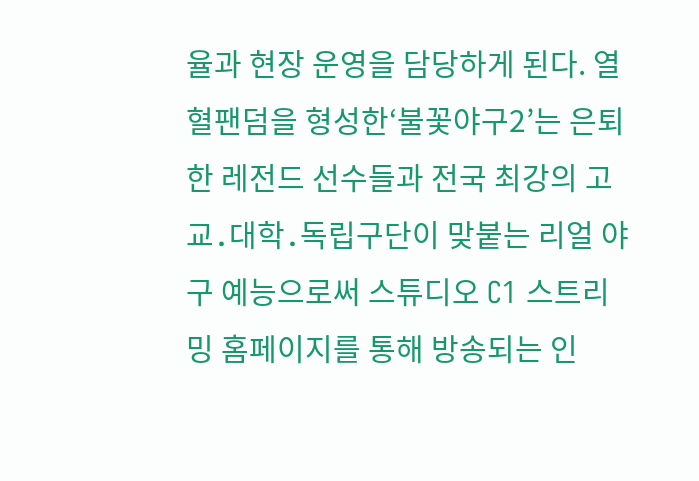율과 현장 운영을 담당하게 된다. 열혈팬덤을 형성한‘불꽃야구2’는 은퇴한 레전드 선수들과 전국 최강의 고교․대학․독립구단이 맞붙는 리얼 야구 예능으로써 스튜디오 C1 스트리밍 홈페이지를 통해 방송되는 인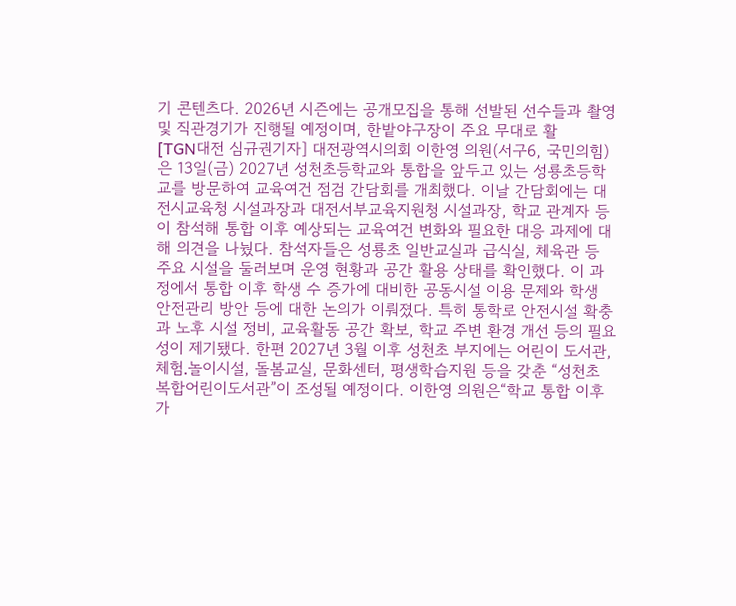기 콘텐츠다. 2026년 시즌에는 공개모집을 통해 선발된 선수들과 촬영 및 직관경기가 진행될 예정이며, 한밭야구장이 주요 무대로 활
[TGN대전 심규권기자] 대전광역시의회 이한영 의원(서구6, 국민의힘)은 13일(금) 2027년 성천초등학교와 통합을 앞두고 있는 성룡초등학교를 방문하여 교육여건 점검 간담회를 개최했다. 이날 간담회에는 대전시교육청 시설과장과 대전서부교육지원청 시설과장, 학교 관계자 등이 참석해 통합 이후 예상되는 교육여건 변화와 필요한 대응 과제에 대해 의견을 나눴다. 참석자들은 성룡초 일반교실과 급식실, 체육관 등 주요 시설을 둘러보며 운영 현황과 공간 활용 상태를 확인했다. 이 과정에서 통합 이후 학생 수 증가에 대비한 공동시설 이용 문제와 학생 안전관리 방안 등에 대한 논의가 이뤄졌다. 특히 통학로 안전시설 확충과 노후 시설 정비, 교육활동 공간 확보, 학교 주변 환경 개선 등의 필요성이 제기됐다. 한편 2027년 3월 이후 성천초 부지에는 어린이 도서관, 체험․놀이시설, 돌봄교실, 문화센터, 평생학습지원 등을 갖춘 “성천초 복합어린이도서관”이 조성될 예정이다. 이한영 의원은“학교 통합 이후 가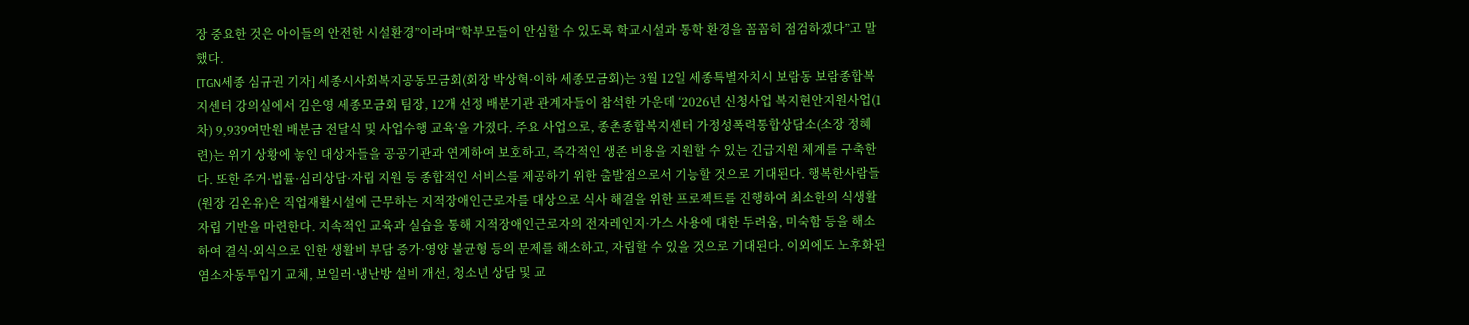장 중요한 것은 아이들의 안전한 시설환경”이라며“학부모들이 안심할 수 있도록 학교시설과 통학 환경을 꼼꼼히 점검하겠다”고 말했다.
[TGN세종 심규권 기자] 세종시사회복지공동모금회(회장 박상혁·이하 세종모금회)는 3월 12일 세종특별자치시 보람동 보람종합복지센터 강의실에서 김은영 세종모금회 팀장, 12개 선정 배분기관 관계자들이 참석한 가운데 ‘2026년 신청사업 복지현안지원사업(1차) 9,939여만원 배분금 전달식 및 사업수행 교육’을 가졌다. 주요 사업으로, 종촌종합복지센터 가정성폭력통합상담소(소장 정혜련)는 위기 상황에 놓인 대상자들을 공공기관과 연계하여 보호하고, 즉각적인 생존 비용을 지원할 수 있는 긴급지원 체계를 구축한다. 또한 주거·법률·심리상담·자립 지원 등 종합적인 서비스를 제공하기 위한 출발점으로서 기능할 것으로 기대된다. 행복한사람들(원장 김온유)은 직업재활시설에 근무하는 지적장애인근로자를 대상으로 식사 해결을 위한 프로젝트를 진행하여 최소한의 식생활 자립 기반을 마련한다. 지속적인 교육과 실습을 통해 지적장애인근로자의 전자레인지·가스 사용에 대한 두려움, 미숙함 등을 해소하여 결식·외식으로 인한 생활비 부담 증가·영양 불균형 등의 문제를 해소하고, 자립할 수 있을 것으로 기대된다. 이외에도 노후화된 염소자동투입기 교체, 보일러·냉난방 설비 개선, 청소년 상담 및 교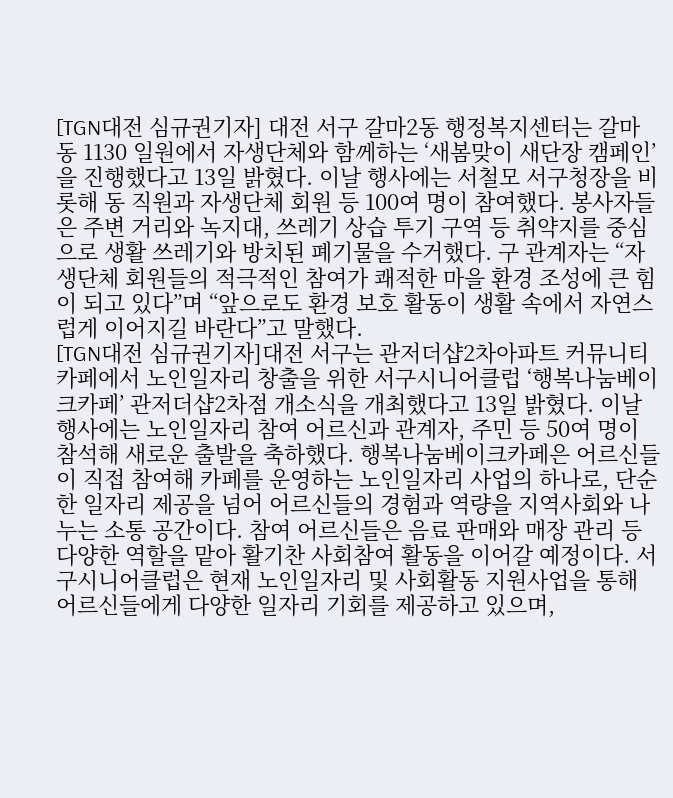[TGN대전 심규권기자] 대전 서구 갈마2동 행정복지센터는 갈마동 1130 일원에서 자생단체와 함께하는 ‘새봄맞이 새단장 캠페인’을 진행했다고 13일 밝혔다. 이날 행사에는 서철모 서구청장을 비롯해 동 직원과 자생단체 회원 등 100여 명이 참여했다. 봉사자들은 주변 거리와 녹지대, 쓰레기 상습 투기 구역 등 취약지를 중심으로 생활 쓰레기와 방치된 폐기물을 수거했다. 구 관계자는 “자생단체 회원들의 적극적인 참여가 쾌적한 마을 환경 조성에 큰 힘이 되고 있다”며 “앞으로도 환경 보호 활동이 생활 속에서 자연스럽게 이어지길 바란다”고 말했다.
[TGN대전 심규권기자]대전 서구는 관저더샵2차아파트 커뮤니티 카페에서 노인일자리 창출을 위한 서구시니어클럽 ‘행복나눔베이크카페’ 관저더샵2차점 개소식을 개최했다고 13일 밝혔다. 이날 행사에는 노인일자리 참여 어르신과 관계자, 주민 등 50여 명이 참석해 새로운 출발을 축하했다. 행복나눔베이크카페은 어르신들이 직접 참여해 카페를 운영하는 노인일자리 사업의 하나로, 단순한 일자리 제공을 넘어 어르신들의 경험과 역량을 지역사회와 나누는 소통 공간이다. 참여 어르신들은 음료 판매와 매장 관리 등 다양한 역할을 맡아 활기찬 사회참여 활동을 이어갈 예정이다. 서구시니어클럽은 현재 노인일자리 및 사회활동 지원사업을 통해 어르신들에게 다양한 일자리 기회를 제공하고 있으며,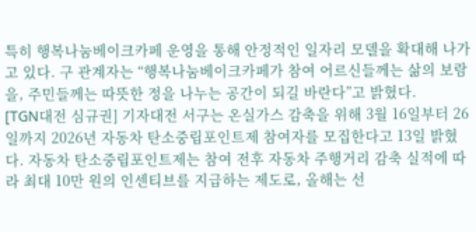특히 행복나눔베이크카페 운영을 통해 안정적인 일자리 모델을 확대해 나가고 있다. 구 관계자는 “행복나눔베이크카페가 참여 어르신들께는 삶의 보람을, 주민들께는 따뜻한 정을 나누는 공간이 되길 바란다”고 밝혔다.
[TGN대전 심규권] 기자대전 서구는 온실가스 감축을 위해 3월 16일부터 26일까지 2026년 자동차 탄소중립포인트제 참여자를 모집한다고 13일 밝혔다. 자동차 탄소중립포인트제는 참여 전후 자동차 주행거리 감축 실적에 따라 최대 10만 원의 인센티브를 지급하는 제도로, 올해는 선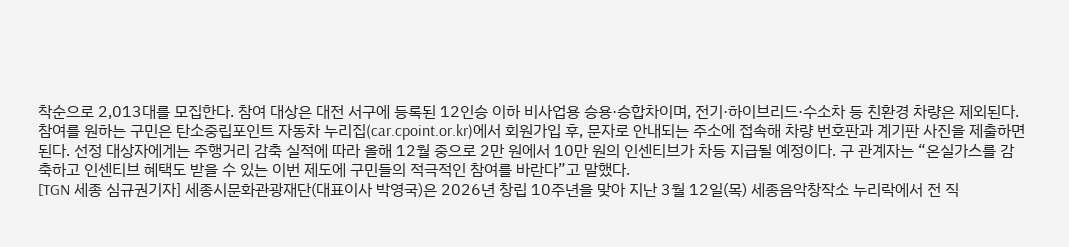착순으로 2,013대를 모집한다. 참여 대상은 대전 서구에 등록된 12인승 이하 비사업용 승용·승합차이며, 전기·하이브리드·수소차 등 친환경 차량은 제외된다. 참여를 원하는 구민은 탄소중립포인트 자동차 누리집(car.cpoint.or.kr)에서 회원가입 후, 문자로 안내되는 주소에 접속해 차량 번호판과 계기판 사진을 제출하면 된다. 선정 대상자에게는 주행거리 감축 실적에 따라 올해 12월 중으로 2만 원에서 10만 원의 인센티브가 차등 지급될 예정이다. 구 관계자는 “온실가스를 감축하고 인센티브 혜택도 받을 수 있는 이번 제도에 구민들의 적극적인 참여를 바란다”고 말했다.
[TGN 세종 심규권기자] 세종시문화관광재단(대표이사 박영국)은 2026년 창립 10주년을 맞아 지난 3월 12일(목) 세종음악창작소 누리락에서 전 직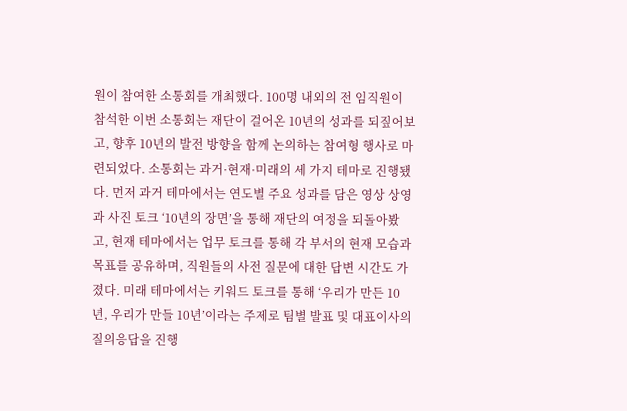원이 참여한 소통회를 개최했다. 100명 내외의 전 임직원이 참석한 이번 소통회는 재단이 걸어온 10년의 성과를 되짚어보고, 향후 10년의 발전 방향을 함께 논의하는 참여형 행사로 마련되었다. 소통회는 과거·현재·미래의 세 가지 테마로 진행됐다. 먼저 과거 테마에서는 연도별 주요 성과를 담은 영상 상영과 사진 토크 ‘10년의 장면’을 통해 재단의 여정을 되돌아봤고, 현재 테마에서는 업무 토크를 통해 각 부서의 현재 모습과 목표를 공유하며, 직원들의 사전 질문에 대한 답변 시간도 가졌다. 미래 테마에서는 키워드 토크를 통해 ‘우리가 만든 10년, 우리가 만들 10년’이라는 주제로 팀별 발표 및 대표이사의 질의응답을 진행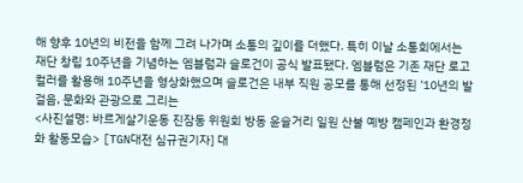해 향후 10년의 비전을 함께 그려 나가며 소통의 깊이를 더했다. 특히 이날 소통회에서는 재단 창립 10주년을 기념하는 엠블럼과 슬로건이 공식 발표됐다. 엠블럼은 기존 재단 로고 컬러를 활용해 10주년을 형상화했으며 슬로건은 내부 직원 공모를 통해 선정된 ‘10년의 발걸음, 문화와 관광으로 그리는
<사진설명: 바르게살기운동 진잠동 위원회 방동 윤슬거리 일원 산불 예방 캠페인과 환경정화 활동모습> [TGN대전 심규권기자] 대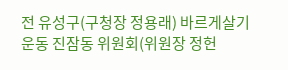전 유성구(구청장 정용래) 바르게살기운동 진잠동 위원회(위원장 정헌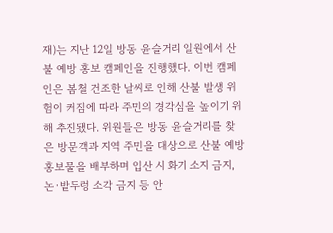재)는 지난 12일 방동 윤슬거리 일원에서 산불 예방 홍보 캠페인을 진행했다. 이번 캠페인은 봄철 건조한 날씨로 인해 산불 발생 위험이 커짐에 따라 주민의 경각심을 높이기 위해 추진됐다. 위원들은 방동 윤슬거리를 찾은 방문객과 지역 주민을 대상으로 산불 예방 홍보물을 배부하며 입산 시 화기 소지 금지, 논·밭두렁 소각 금지 등 안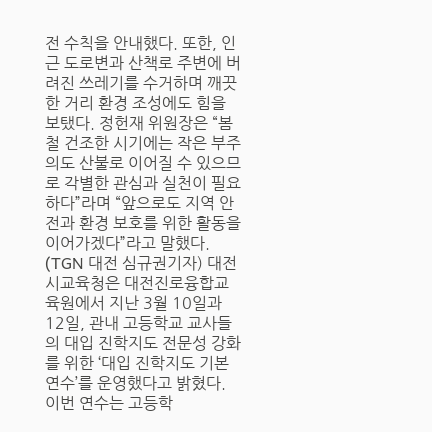전 수칙을 안내했다. 또한, 인근 도로변과 산책로 주변에 버려진 쓰레기를 수거하며 깨끗한 거리 환경 조성에도 힘을 보탰다. 정헌재 위원장은 “봄철 건조한 시기에는 작은 부주의도 산불로 이어질 수 있으므로 각별한 관심과 실천이 필요하다”라며 “앞으로도 지역 안전과 환경 보호를 위한 활동을 이어가겠다”라고 말했다.
(TGN 대전 심규권기자) 대전시교육청은 대전진로융합교육원에서 지난 3월 10일과 12일, 관내 고등학교 교사들의 대입 진학지도 전문성 강화를 위한 ‘대입 진학지도 기본 연수’를 운영했다고 밝혔다. 이번 연수는 고등학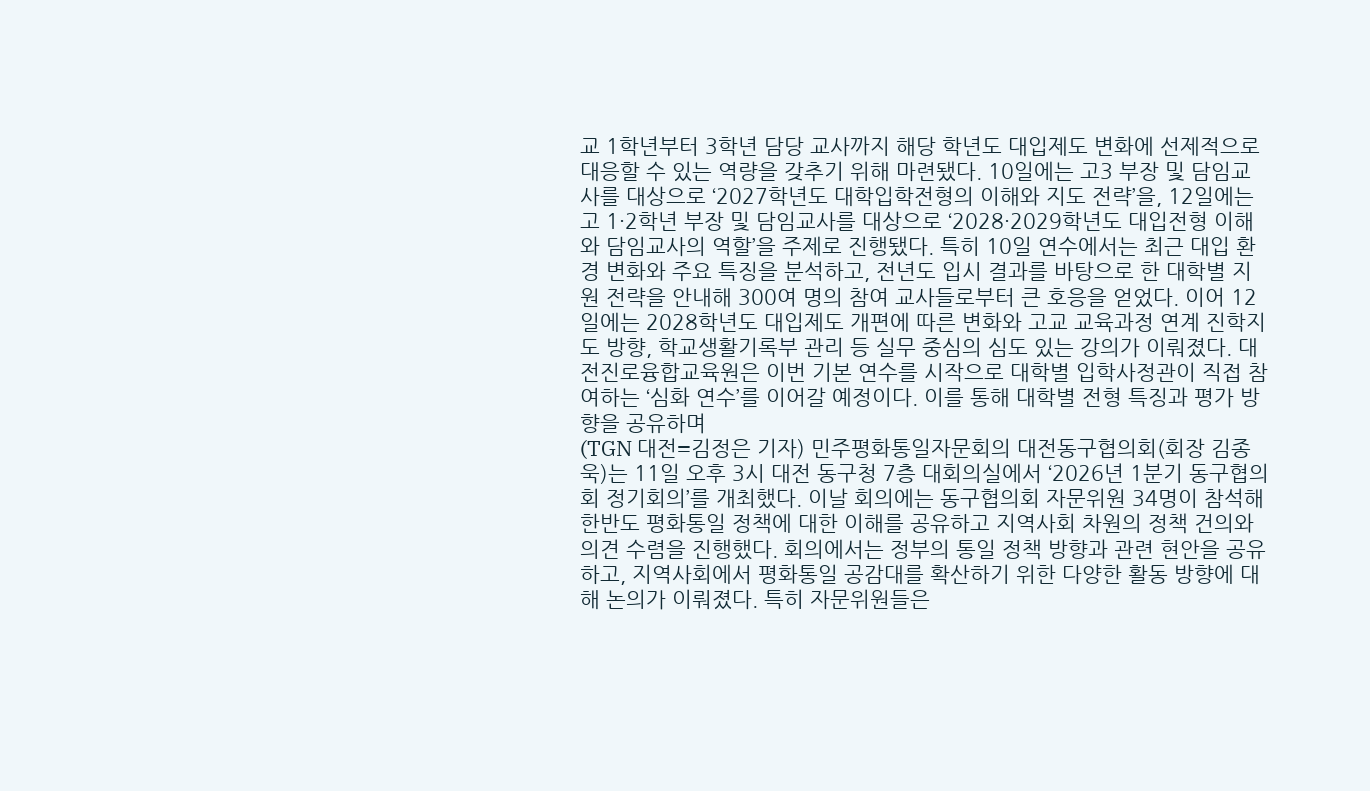교 1학년부터 3학년 담당 교사까지 해당 학년도 대입제도 변화에 선제적으로 대응할 수 있는 역량을 갖추기 위해 마련됐다. 10일에는 고3 부장 및 담임교사를 대상으로 ‘2027학년도 대학입학전형의 이해와 지도 전략’을, 12일에는 고 1·2학년 부장 및 담임교사를 대상으로 ‘2028·2029학년도 대입전형 이해와 담임교사의 역할’을 주제로 진행됐다. 특히 10일 연수에서는 최근 대입 환경 변화와 주요 특징을 분석하고, 전년도 입시 결과를 바탕으로 한 대학별 지원 전략을 안내해 300여 명의 참여 교사들로부터 큰 호응을 얻었다. 이어 12일에는 2028학년도 대입제도 개편에 따른 변화와 고교 교육과정 연계 진학지도 방향, 학교생활기록부 관리 등 실무 중심의 심도 있는 강의가 이뤄졌다. 대전진로융합교육원은 이번 기본 연수를 시작으로 대학별 입학사정관이 직접 참여하는 ‘심화 연수’를 이어갈 예정이다. 이를 통해 대학별 전형 특징과 평가 방향을 공유하며
(TGN 대전=김정은 기자) 민주평화통일자문회의 대전동구협의회(회장 김종욱)는 11일 오후 3시 대전 동구청 7층 대회의실에서 ‘2026년 1분기 동구협의회 정기회의’를 개최했다. 이날 회의에는 동구협의회 자문위원 34명이 참석해 한반도 평화통일 정책에 대한 이해를 공유하고 지역사회 차원의 정책 건의와 의견 수렴을 진행했다. 회의에서는 정부의 통일 정책 방향과 관련 현안을 공유하고, 지역사회에서 평화통일 공감대를 확산하기 위한 다양한 활동 방향에 대해 논의가 이뤄졌다. 특히 자문위원들은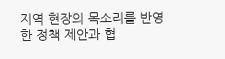지역 현장의 목소리를 반영한 정책 제안과 협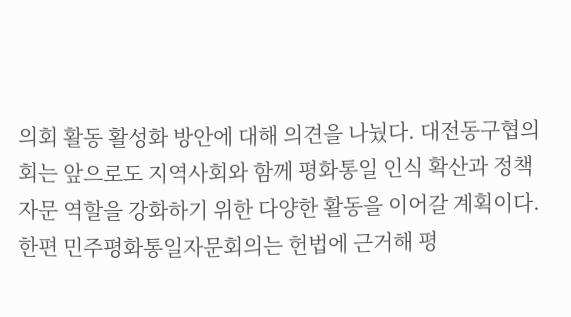의회 활동 활성화 방안에 대해 의견을 나눴다. 대전동구협의회는 앞으로도 지역사회와 함께 평화통일 인식 확산과 정책 자문 역할을 강화하기 위한 다양한 활동을 이어갈 계획이다. 한편 민주평화통일자문회의는 헌법에 근거해 평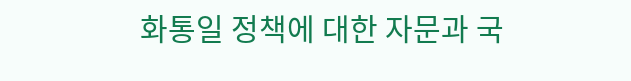화통일 정책에 대한 자문과 국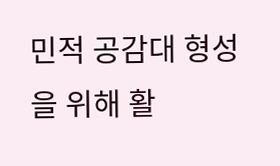민적 공감대 형성을 위해 활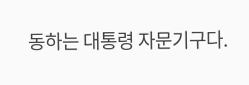동하는 대통령 자문기구다.